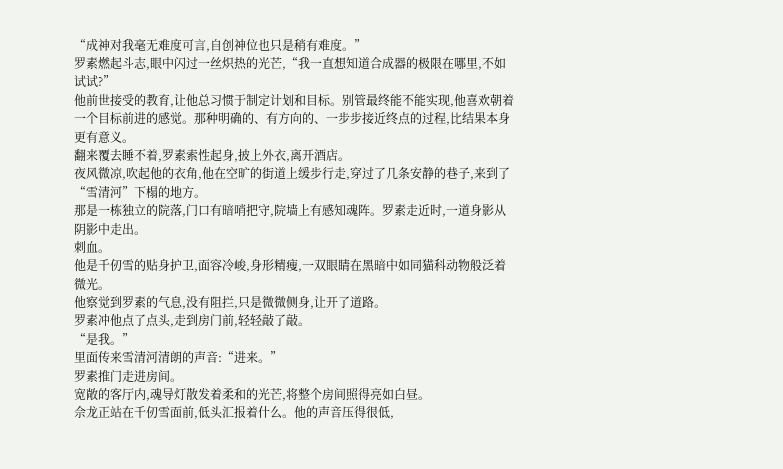“成神对我毫无难度可言,自创神位也只是稍有难度。”
罗素燃起斗志,眼中闪过一丝炽热的光芒,“我一直想知道合成器的极限在哪里,不如试试?”
他前世接受的教育,让他总习惯于制定计划和目标。别管最终能不能实现,他喜欢朝着一个目标前进的感觉。那种明确的、有方向的、一步步接近终点的过程,比结果本身更有意义。
翻来覆去睡不着,罗素索性起身,披上外衣,离开酒店。
夜风微凉,吹起他的衣角,他在空旷的街道上缓步行走,穿过了几条安静的巷子,来到了“雪清河”下榻的地方。
那是一栋独立的院落,门口有暗哨把守,院墙上有感知魂阵。罗素走近时,一道身影从阴影中走出。
刺血。
他是千仞雪的贴身护卫,面容冷峻,身形精瘦,一双眼睛在黑暗中如同猫科动物般泛着微光。
他察觉到罗素的气息,没有阻拦,只是微微侧身,让开了道路。
罗素冲他点了点头,走到房门前,轻轻敲了敲。
“是我。”
里面传来雪清河清朗的声音:“进来。”
罗素推门走进房间。
宽敞的客厅内,魂导灯散发着柔和的光芒,将整个房间照得亮如白昼。
佘龙正站在千仞雪面前,低头汇报着什么。他的声音压得很低,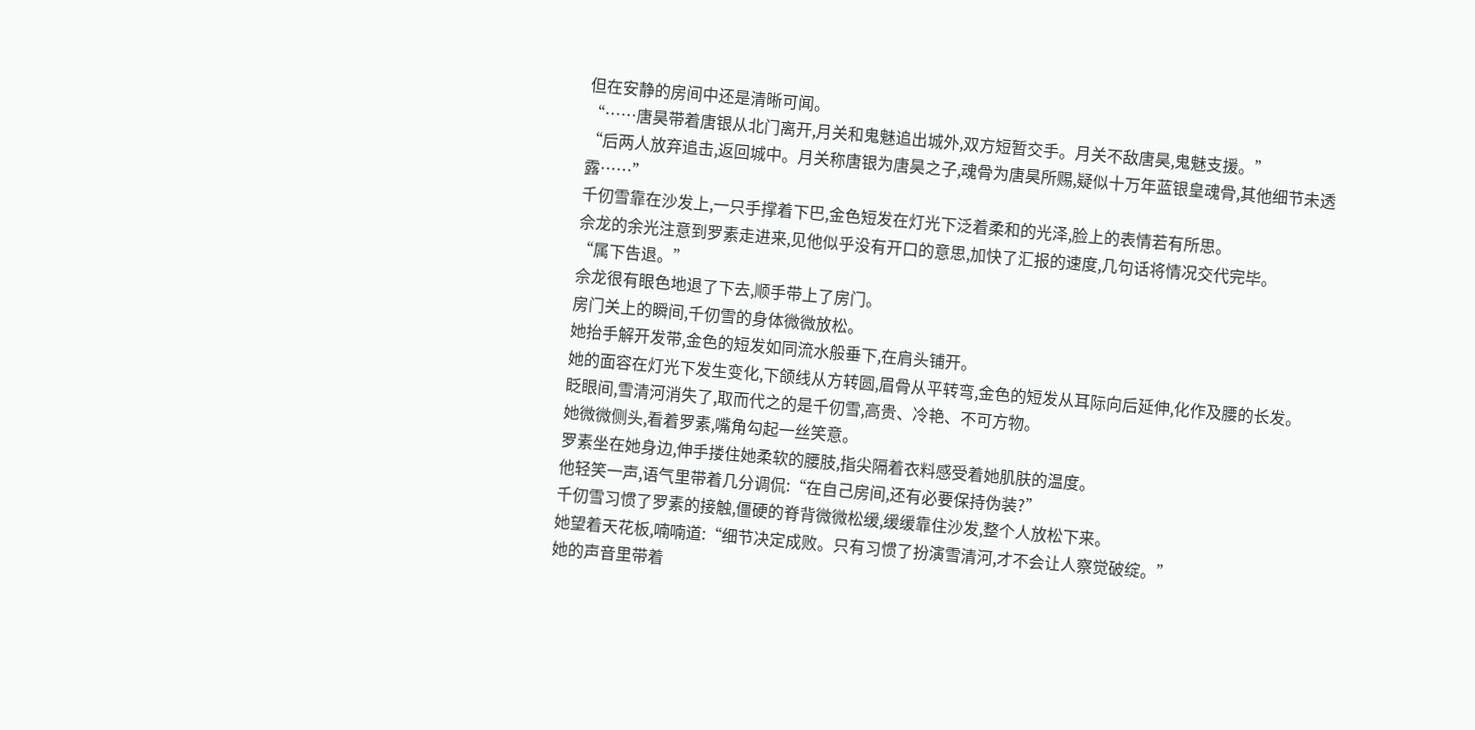但在安静的房间中还是清晰可闻。
“……唐昊带着唐银从北门离开,月关和鬼魅追出城外,双方短暂交手。月关不敌唐昊,鬼魅支援。”
“后两人放弃追击,返回城中。月关称唐银为唐昊之子,魂骨为唐昊所赐,疑似十万年蓝银皇魂骨,其他细节未透露……”
千仞雪靠在沙发上,一只手撑着下巴,金色短发在灯光下泛着柔和的光泽,脸上的表情若有所思。
佘龙的余光注意到罗素走进来,见他似乎没有开口的意思,加快了汇报的速度,几句话将情况交代完毕。
“属下告退。”
佘龙很有眼色地退了下去,顺手带上了房门。
房门关上的瞬间,千仞雪的身体微微放松。
她抬手解开发带,金色的短发如同流水般垂下,在肩头铺开。
她的面容在灯光下发生变化,下颌线从方转圆,眉骨从平转弯,金色的短发从耳际向后延伸,化作及腰的长发。
眨眼间,雪清河消失了,取而代之的是千仞雪,高贵、冷艳、不可方物。
她微微侧头,看着罗素,嘴角勾起一丝笑意。
罗素坐在她身边,伸手搂住她柔软的腰肢,指尖隔着衣料感受着她肌肤的温度。
他轻笑一声,语气里带着几分调侃:“在自己房间,还有必要保持伪装?”
千仞雪习惯了罗素的接触,僵硬的脊背微微松缓,缓缓靠住沙发,整个人放松下来。
她望着天花板,喃喃道:“细节决定成败。只有习惯了扮演雪清河,才不会让人察觉破绽。”
她的声音里带着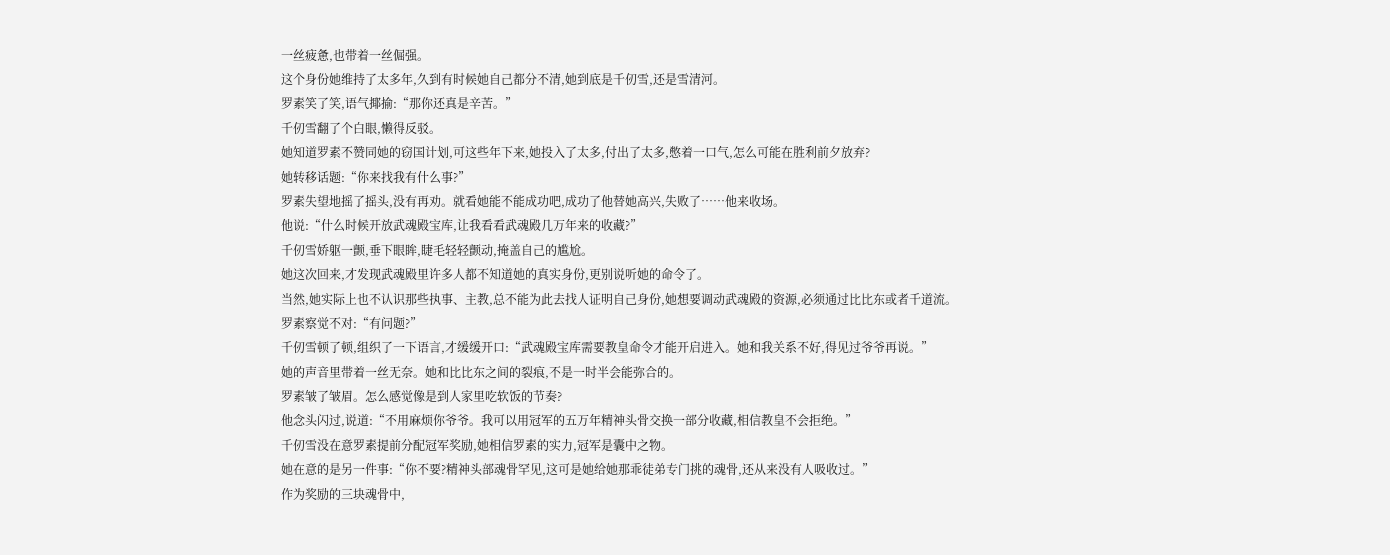一丝疲惫,也带着一丝倔强。
这个身份她维持了太多年,久到有时候她自己都分不清,她到底是千仞雪,还是雪清河。
罗素笑了笑,语气揶揄:“那你还真是辛苦。”
千仞雪翻了个白眼,懒得反驳。
她知道罗素不赞同她的窃国计划,可这些年下来,她投入了太多,付出了太多,憋着一口气,怎么可能在胜利前夕放弃?
她转移话题:“你来找我有什么事?”
罗素失望地摇了摇头,没有再劝。就看她能不能成功吧,成功了他替她高兴,失败了……他来收场。
他说:“什么时候开放武魂殿宝库,让我看看武魂殿几万年来的收藏?”
千仞雪娇躯一颤,垂下眼眸,睫毛轻轻颤动,掩盖自己的尴尬。
她这次回来,才发现武魂殿里许多人都不知道她的真实身份,更别说听她的命令了。
当然,她实际上也不认识那些执事、主教,总不能为此去找人证明自己身份,她想要调动武魂殿的资源,必须通过比比东或者千道流。
罗素察觉不对:“有问题?”
千仞雪顿了顿,组织了一下语言,才缓缓开口:“武魂殿宝库需要教皇命令才能开启进入。她和我关系不好,得见过爷爷再说。”
她的声音里带着一丝无奈。她和比比东之间的裂痕,不是一时半会能弥合的。
罗素皱了皱眉。怎么感觉像是到人家里吃软饭的节奏?
他念头闪过,说道:“不用麻烦你爷爷。我可以用冠军的五万年精神头骨交换一部分收藏,相信教皇不会拒绝。”
千仞雪没在意罗素提前分配冠军奖励,她相信罗素的实力,冠军是囊中之物。
她在意的是另一件事:“你不要?精神头部魂骨罕见,这可是她给她那乖徒弟专门挑的魂骨,还从来没有人吸收过。”
作为奖励的三块魂骨中,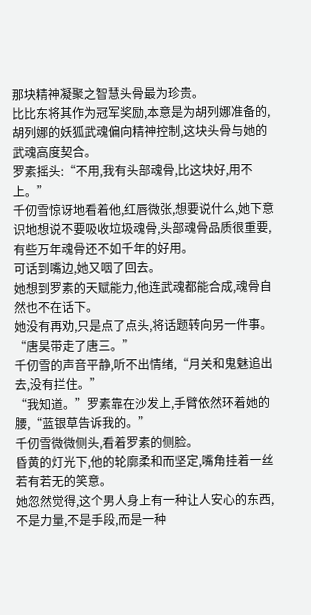那块精神凝聚之智慧头骨最为珍贵。
比比东将其作为冠军奖励,本意是为胡列娜准备的,胡列娜的妖狐武魂偏向精神控制,这块头骨与她的武魂高度契合。
罗素摇头:“不用,我有头部魂骨,比这块好,用不上。”
千仞雪惊讶地看着他,红唇微张,想要说什么,她下意识地想说不要吸收垃圾魂骨,头部魂骨品质很重要,有些万年魂骨还不如千年的好用。
可话到嘴边,她又咽了回去。
她想到罗素的天赋能力,他连武魂都能合成,魂骨自然也不在话下。
她没有再劝,只是点了点头,将话题转向另一件事。
“唐昊带走了唐三。”
千仞雪的声音平静,听不出情绪,“月关和鬼魅追出去,没有拦住。”
“我知道。”罗素靠在沙发上,手臂依然环着她的腰,“蓝银草告诉我的。”
千仞雪微微侧头,看着罗素的侧脸。
昏黄的灯光下,他的轮廓柔和而坚定,嘴角挂着一丝若有若无的笑意。
她忽然觉得,这个男人身上有一种让人安心的东西,不是力量,不是手段,而是一种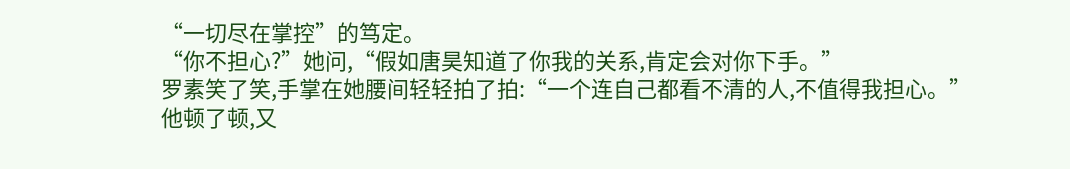“一切尽在掌控”的笃定。
“你不担心?”她问,“假如唐昊知道了你我的关系,肯定会对你下手。”
罗素笑了笑,手掌在她腰间轻轻拍了拍:“一个连自己都看不清的人,不值得我担心。”
他顿了顿,又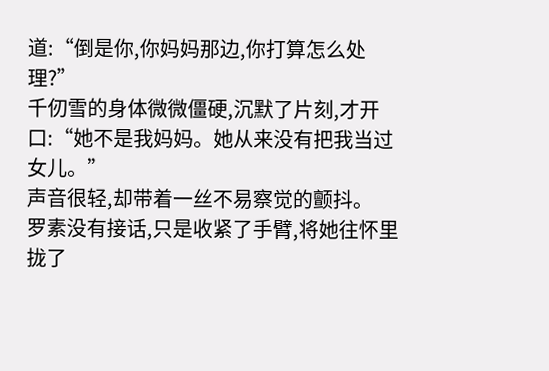道:“倒是你,你妈妈那边,你打算怎么处理?”
千仞雪的身体微微僵硬,沉默了片刻,才开口:“她不是我妈妈。她从来没有把我当过女儿。”
声音很轻,却带着一丝不易察觉的颤抖。
罗素没有接话,只是收紧了手臂,将她往怀里拢了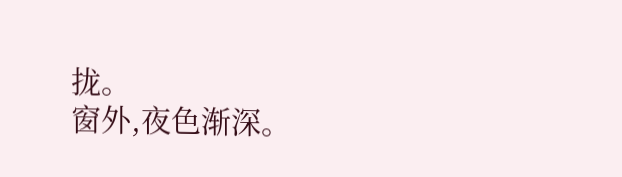拢。
窗外,夜色渐深。